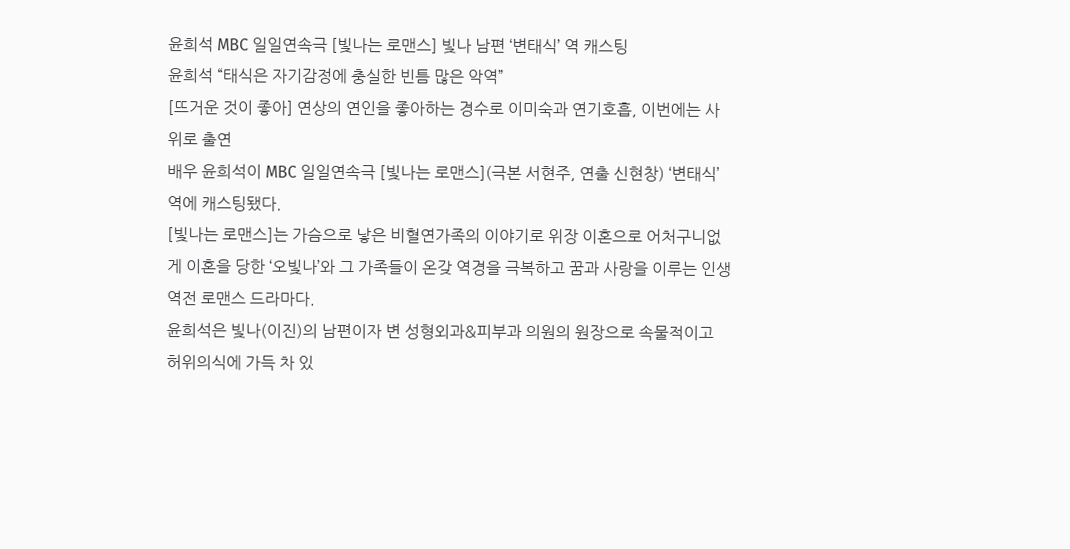윤희석 MBC 일일연속극 [빛나는 로맨스] 빛나 남편 ‘변태식’ 역 캐스팅
윤희석 “태식은 자기감정에 충실한 빈틈 많은 악역”
[뜨거운 것이 좋아] 연상의 연인을 좋아하는 경수로 이미숙과 연기호흡, 이번에는 사위로 출연
배우 윤희석이 MBC 일일연속극 [빛나는 로맨스](극본 서현주, 연출 신현창) ‘변태식’ 역에 캐스팅됐다.
[빛나는 로맨스]는 가슴으로 낳은 비혈연가족의 이야기로 위장 이혼으로 어처구니없게 이혼을 당한 ‘오빛나’와 그 가족들이 온갖 역경을 극복하고 꿈과 사랑을 이루는 인생역전 로맨스 드라마다.
윤희석은 빛나(이진)의 남편이자 변 성형외과&피부과 의원의 원장으로 속물적이고 허위의식에 가득 차 있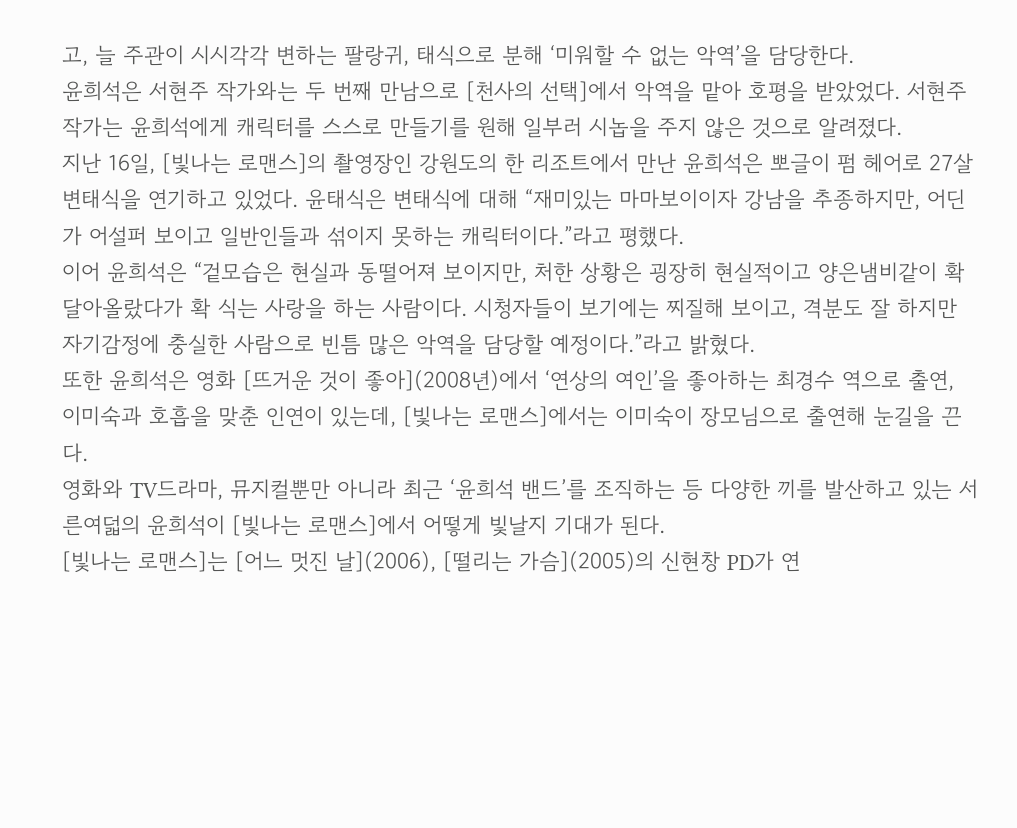고, 늘 주관이 시시각각 변하는 팔랑귀, 태식으로 분해 ‘미워할 수 없는 악역’을 담당한다.
윤희석은 서현주 작가와는 두 번째 만남으로 [천사의 선택]에서 악역을 맡아 호평을 받았었다. 서현주 작가는 윤희석에게 캐릭터를 스스로 만들기를 원해 일부러 시놉을 주지 않은 것으로 알려졌다.
지난 16일, [빛나는 로맨스]의 촬영장인 강원도의 한 리조트에서 만난 윤희석은 뽀글이 펌 헤어로 27살 변태식을 연기하고 있었다. 윤태식은 변태식에 대해 “재미있는 마마보이이자 강남을 추종하지만, 어딘가 어설퍼 보이고 일반인들과 섞이지 못하는 캐릭터이다.”라고 평했다.
이어 윤희석은 “겉모습은 현실과 동떨어져 보이지만, 처한 상황은 굉장히 현실적이고 양은냄비같이 확 달아올랐다가 확 식는 사랑을 하는 사람이다. 시청자들이 보기에는 찌질해 보이고, 격분도 잘 하지만 자기감정에 충실한 사람으로 빈틈 많은 악역을 담당할 예정이다.”라고 밝혔다.
또한 윤희석은 영화 [뜨거운 것이 좋아](2008년)에서 ‘연상의 여인’을 좋아하는 최경수 역으로 출연, 이미숙과 호흡을 맞춘 인연이 있는데, [빛나는 로맨스]에서는 이미숙이 장모님으로 출연해 눈길을 끈다.
영화와 TV드라마, 뮤지컬뿐만 아니라 최근 ‘윤희석 밴드’를 조직하는 등 다양한 끼를 발산하고 있는 서른여덟의 윤희석이 [빛나는 로맨스]에서 어떻게 빛날지 기대가 된다.
[빛나는 로맨스]는 [어느 멋진 날](2006), [떨리는 가슴](2005)의 신현창 PD가 연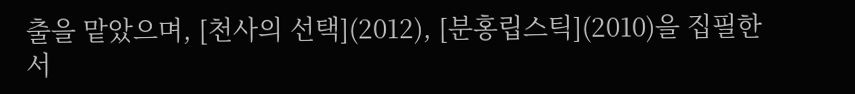출을 맡았으며, [천사의 선택](2012), [분홍립스틱](2010)을 집필한 서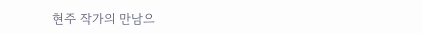현주 작가의 만남으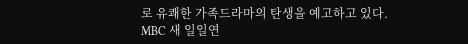로 유쾌한 가족드라마의 탄생을 예고하고 있다.
MBC 새 일일연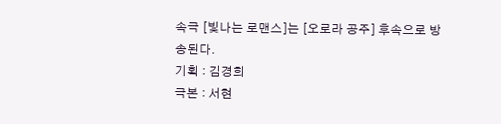속극 [빛나는 로맨스]는 [오로라 공주] 후속으로 방송된다.
기획 : 김경희
극본 : 서현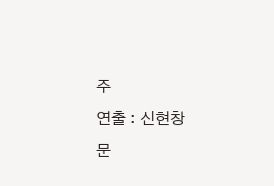주
연출 : 신현창
문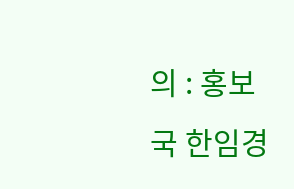의 : 홍보국 한임경